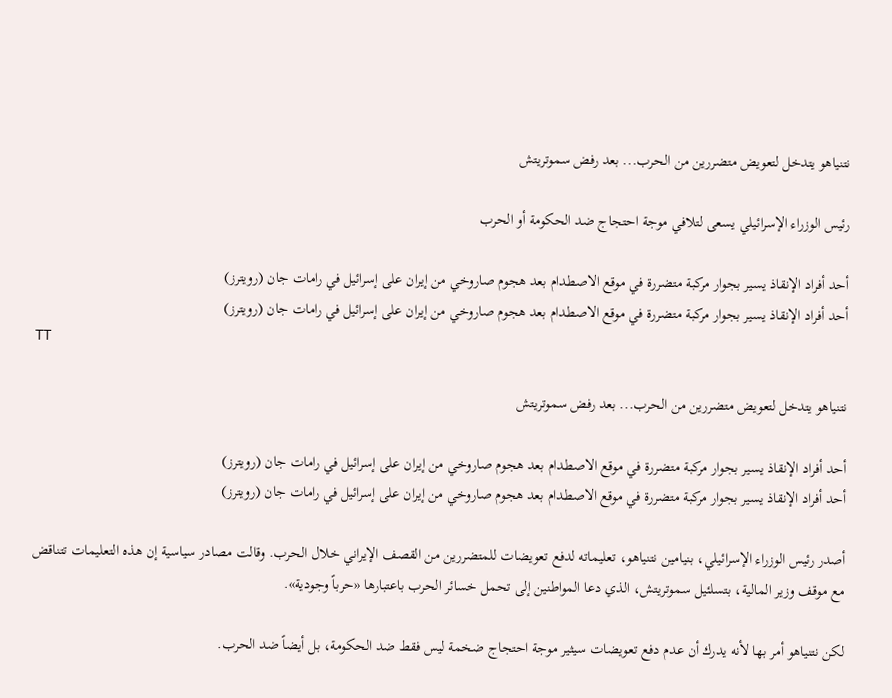نتنياهو يتدخل لتعويض متضررين من الحرب... بعد رفض سموتريتش

رئيس الوزراء الإسرائيلي يسعى لتلافي موجة احتجاج ضد الحكومة أو الحرب

أحد أفراد الإنقاذ يسير بجوار مركبة متضررة في موقع الاصطدام بعد هجوم صاروخي من إيران على إسرائيل في رامات جان (رويترز)
أحد أفراد الإنقاذ يسير بجوار مركبة متضررة في موقع الاصطدام بعد هجوم صاروخي من إيران على إسرائيل في رامات جان (رويترز)
TT

نتنياهو يتدخل لتعويض متضررين من الحرب... بعد رفض سموتريتش

أحد أفراد الإنقاذ يسير بجوار مركبة متضررة في موقع الاصطدام بعد هجوم صاروخي من إيران على إسرائيل في رامات جان (رويترز)
أحد أفراد الإنقاذ يسير بجوار مركبة متضررة في موقع الاصطدام بعد هجوم صاروخي من إيران على إسرائيل في رامات جان (رويترز)

أصدر رئيس الوزراء الإسرائيلي، بنيامين نتنياهو، تعليماته لدفع تعويضات للمتضررين من القصف الإيراني خلال الحرب. وقالت مصادر سياسية إن هذه التعليمات تتناقض مع موقف وزير المالية، بتسلئيل سموتريتش، الذي دعا المواطنين إلى تحمل خسائر الحرب باعتبارها «حرباً وجودية».

لكن نتنياهو أمر بها لأنه يدرك أن عدم دفع تعويضات سيثير موجة احتجاج ضخمة ليس فقط ضد الحكومة، بل أيضاً ضد الحرب.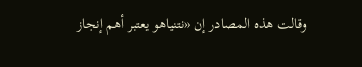وقالت هذه المصادر إن «نتنياهو يعتبر أهم إنجاز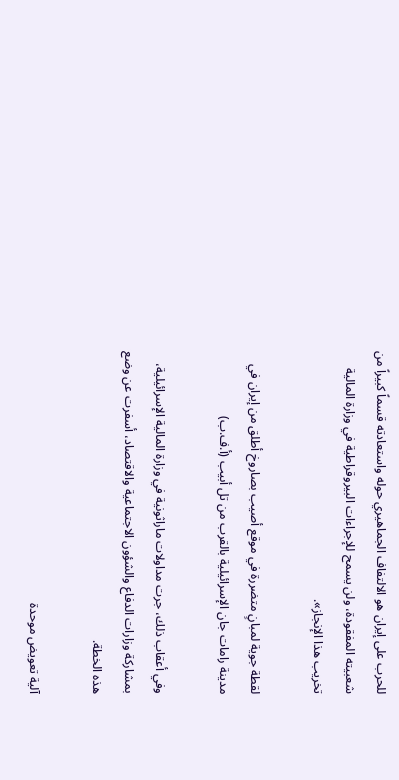للحرب على إيران هو الالتفاف الجماهيري حوله واستعادته قسماً كبيراً من شعبيته المفقودة، ولن يسمح للإجراءات البيروقراطية في وزارة المالية تخريب هذا الإنجاز».

لقطة جوية لمبانٍ متضررة في موقع أصيب بصاروخ أطلق من إيران في مدينة رامات جان الإسرائيلية بالقرب من تل أبيب (أ.ف.ب)

وفي أعقاب ذلك، جرت مداولات ماراثونية في وزارة المالية الإسرائيلية، بمشاركة وزارات الدفاع والشؤون الاجتماعية والاقتصاد، أسفرت عن وضع هذه الخطة.

آلية تعويض موحدة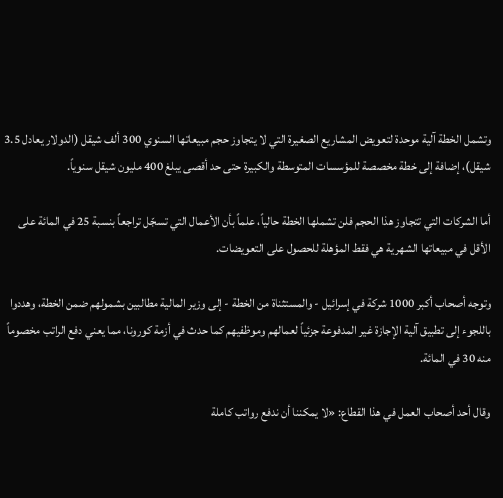وتشمل الخطة آلية موحدة لتعويض المشاريع الصغيرة التي لا يتجاوز حجم مبيعاتها السنوي 300 ألف شيقل (الدولار يعادل 3.5 شيقل)، إضافة إلى خطة مخصصة للمؤسسات المتوسطة والكبيرة حتى حد أقصى يبلغ 400 مليون شيقل سنوياً.

أما الشركات التي تتجاوز هذا الحجم فلن تشملها الخطة حالياً، علماً بأن الأعمال التي تسجّل تراجعاً بنسبة 25 في المائة على الأقل في مبيعاتها الشهرية هي فقط المؤهلة للحصول على التعويضات.

وتوجه أصحاب أكبر 1000 شركة في إسرائيل - والمستثناة من الخطة - إلى وزير المالية مطالبين بشمولهم ضمن الخطة، وهددوا باللجوء إلى تطبيق آلية الإجازة غير المدفوعة جزئياً لعمالهم وموظفيهم كما حدث في أزمة كورونا، مما يعني دفع الراتب مخصوماً منه 30 في المائة.

وقال أحد أصحاب العمل في هذا القطاع: «لا يمكننا أن ندفع رواتب كاملة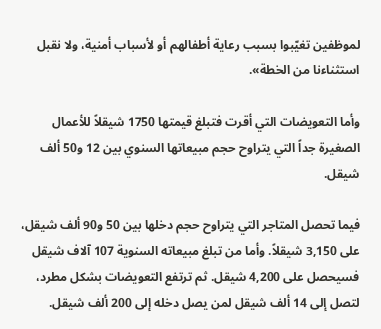لموظفين تغيّبوا بسبب رعاية أطفالهم أو لأسباب أمنية، ولا نقبل استثناءنا من الخطة».

وأما التعويضات التي أقرت فتبلغ قيمتها 1750 شيقلاً للأعمال الصغيرة جداً التي يتراوح حجم مبيعاتها السنوي بين 12 و50 ألف شيقل.

فيما تحصل المتاجر التي يتراوح حجم دخلها بين 50 و90 ألف شيقل، على 3,150 شيقلاً. وأما من تبلغ مبيعاته السنوية 107 آلاف شيقل فسيحصل على 4,200 شيقل. ثم ترتفع التعويضات بشكل مطرد، لتصل إلى 14 ألف شيقل لمن يصل دخله إلى 200 ألف شيقل.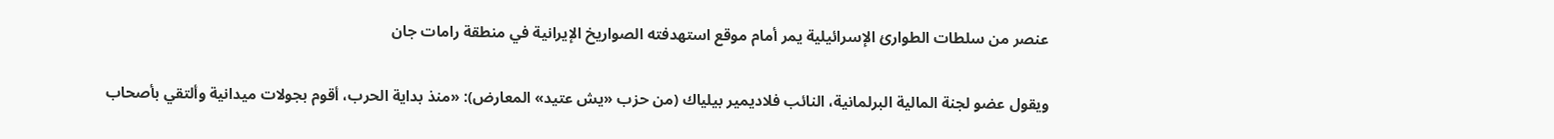عنصر من سلطات الطوارئ الإسرائيلية يمر أمام موقع استهدفته الصواريخ الإيرانية في منطقة رامات جان

ويقول عضو لجنة المالية البرلمانية، النائب فلاديمير بيلياك (من حزب «يش عتيد» المعارض): «منذ بداية الحرب، أقوم بجولات ميدانية وألتقي بأصحاب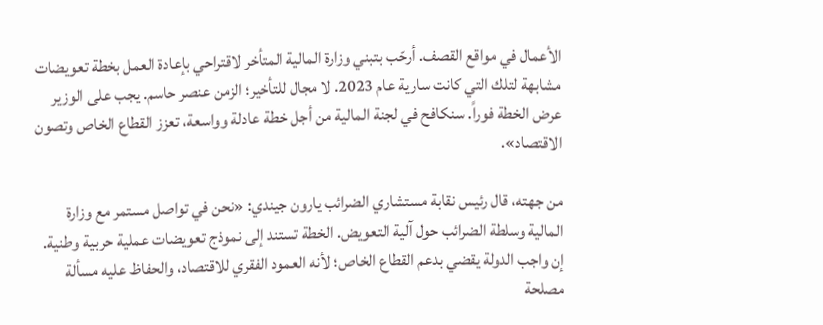الأعمال في مواقع القصف. أرحّب بتبني وزارة المالية المتأخر لاقتراحي بإعادة العمل بخطة تعويضات مشابهة لتلك التي كانت سارية عام 2023. لا مجال للتأخير؛ الزمن عنصر حاسم. يجب على الوزير عرض الخطة فوراً. سنكافح في لجنة المالية من أجل خطة عادلة وواسعة، تعزز القطاع الخاص وتصون الاقتصاد».

من جهته، قال رئيس نقابة مستشاري الضرائب يارون جيندي: «نحن في تواصل مستمر مع وزارة المالية وسلطة الضرائب حول آلية التعويض. الخطة تستند إلى نموذج تعويضات عملية حربية وطنية. إن واجب الدولة يقضي بدعم القطاع الخاص؛ لأنه العمود الفقري للاقتصاد، والحفاظ عليه مسألة مصلحة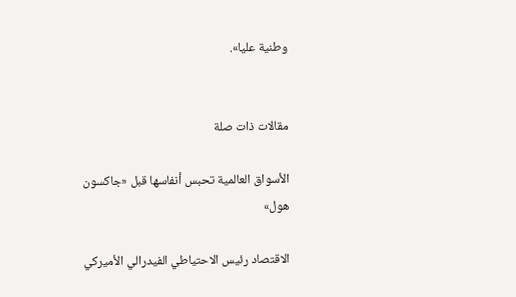وطنية عليا».


مقالات ذات صلة

الأسواق العالمية تحبس أنفاسها قبل «جاكسون هول»

الاقتصاد رئيس الاحتياطي الفيدرالي الأميركي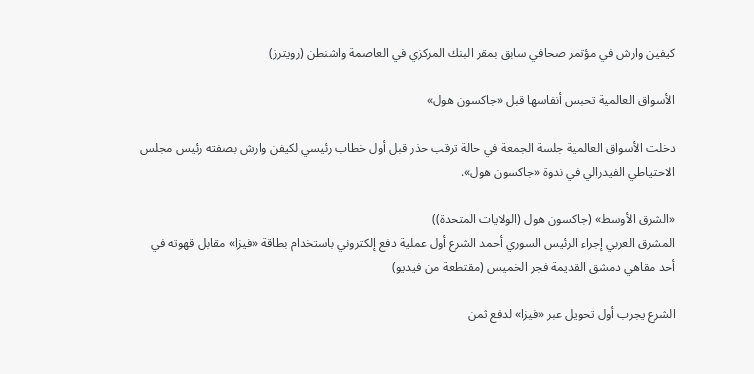كيفين وارش في مؤتمر صحافي سابق بمقر البنك المركزي في العاصمة واشنطن (رويترز)

الأسواق العالمية تحبس أنفاسها قبل «جاكسون هول»

دخلت الأسواق العالمية جلسة الجمعة في حالة ترقب حذر قبل أول خطاب رئيسي لكيفن وارش بصفته رئيس مجلس الاحتياطي الفيدرالي في ندوة «جاكسون هول».

«الشرق الأوسط» (جاكسون هول (الولايات المتحدة))
المشرق العربي إجراء الرئيس السوري أحمد الشرع أول عملية دفع إلكتروني باستخدام بطاقة «فيزا» مقابل قهوته في أحد مقاهي دمشق القديمة فجر الخميس (مقتطعة من فيديو)

الشرع يجرب أول تحويل عبر «فيزا» لدفع ثمن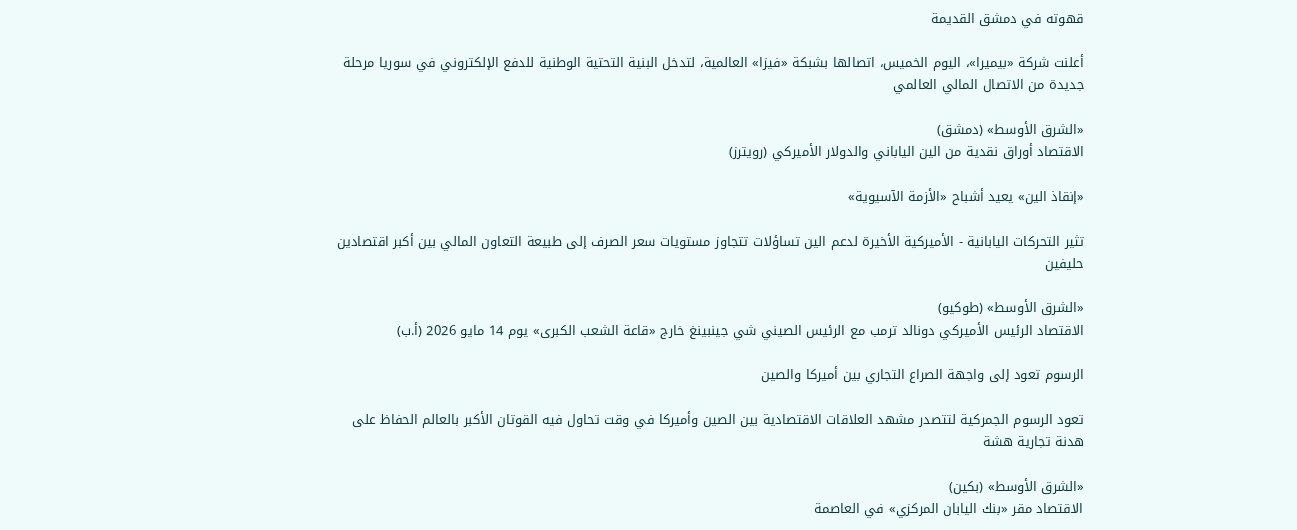قهوته في دمشق القديمة

أعلنت شركة «بيميرا»، اليوم الخميس، اتصالها بشبكة «فيزا» العالمية، لتدخل البنية التحتية الوطنية للدفع الإلكتروني في سوريا مرحلة جديدة من الاتصال المالي العالمي

«الشرق الأوسط» (دمشق)
الاقتصاد أوراق نقدية من الين الياباني والدولار الأميركي (رويترز)

«إنقاذ الين» يعيد أشباح «الأزمة الآسيوية»

تثير التحركات اليابانية - الأميركية الأخيرة لدعم الين تساؤلات تتجاوز مستويات سعر الصرف إلى طبيعة التعاون المالي بين أكبر اقتصادين حليفين

«الشرق الأوسط» (طوكيو)
الاقتصاد الرئيس الأميركي دونالد ترمب مع الرئيس الصيني شي جينبينغ خارج «قاعة الشعب الكبرى» يوم 14 مايو 2026 (أ.ب)

الرسوم تعود إلى واجهة الصراع التجاري بين أميركا والصين

تعود الرسوم الجمركية لتتصدر مشهد العلاقات الاقتصادية بين الصين وأميركا في وقت تحاول فيه القوتان الأكبر بالعالم الحفاظ على هدنة تجارية هشة

«الشرق الأوسط» (بكين)
الاقتصاد مقر «بنك اليابان المركزي» في العاصمة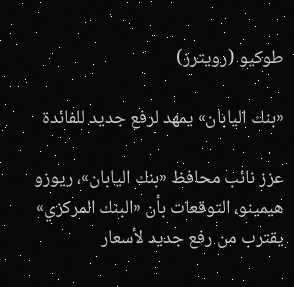طوكيو (رويترز)

«بنك اليابان» يمهد لرفع جديد للفائدة

عزز نائب محافظ «بنك اليابان»، ريوزو هيمينو، التوقعات بأن «البنك المركزي» يقترب من رفع جديد لأسعار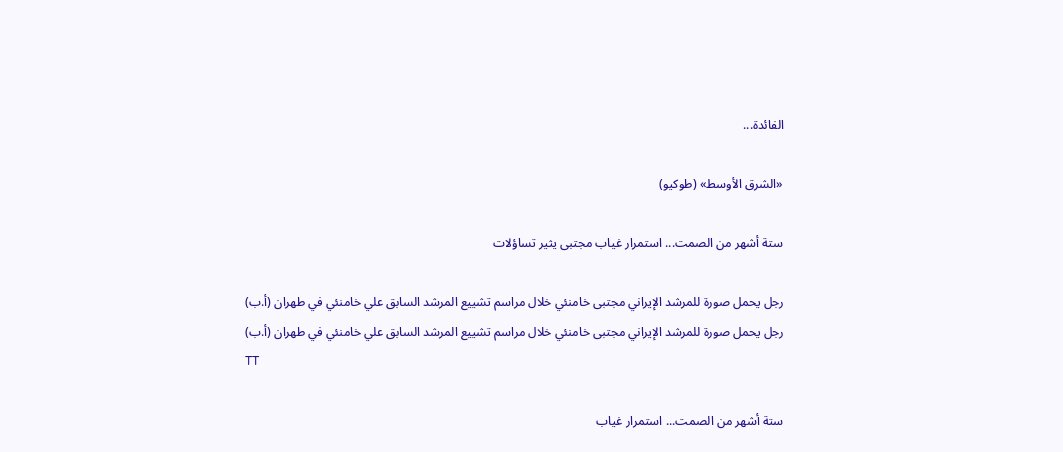الفائدة...

«الشرق الأوسط» (طوكيو)

ستة أشهر من الصمت... استمرار غياب مجتبى يثير تساؤلات

رجل يحمل صورة للمرشد الإيراني مجتبى خامنئي خلال مراسم تشييع المرشد السابق علي خامنئي في طهران (أ.ب)
رجل يحمل صورة للمرشد الإيراني مجتبى خامنئي خلال مراسم تشييع المرشد السابق علي خامنئي في طهران (أ.ب)
TT

ستة أشهر من الصمت... استمرار غياب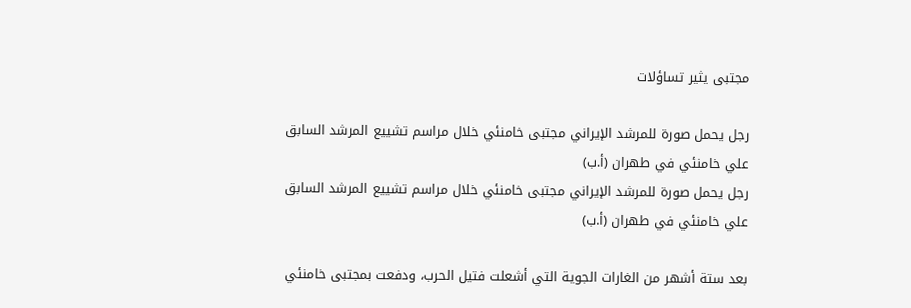مجتبى يثير تساؤلات

رجل يحمل صورة للمرشد الإيراني مجتبى خامنئي خلال مراسم تشييع المرشد السابق علي خامنئي في طهران (أ.ب)
رجل يحمل صورة للمرشد الإيراني مجتبى خامنئي خلال مراسم تشييع المرشد السابق علي خامنئي في طهران (أ.ب)

بعد ستة أشهر من الغارات الجوية التي أشعلت فتيل الحرب، ودفعت بمجتبى خامنئي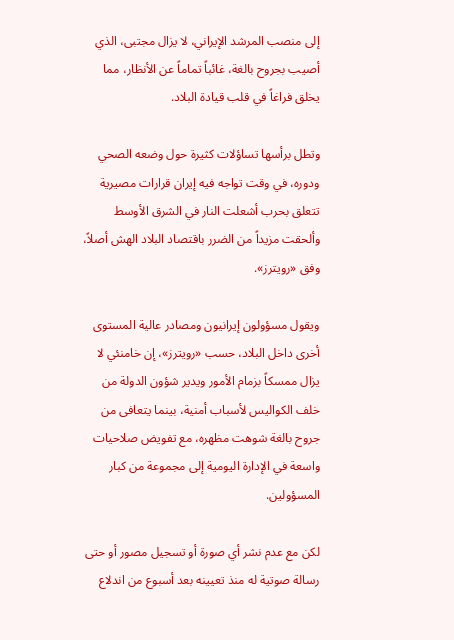إلى منصب المرشد الإيراني، لا يزال مجتبى، الذي أصيب بجروح بالغة، غائباً تماماً عن الأنظار، مما يخلق فراغاً في قلب قيادة البلاد.

وتطل برأسها تساؤلات كثيرة حول وضعه الصحي ودوره، في وقت تواجه فيه إيران قرارات مصيرية تتعلق بحرب أشعلت النار في الشرق الأوسط وألحقت مزيداً من الضرر باقتصاد البلاد الهش أصلاً، وفق «رويترز».

ويقول مسؤولون إيرانيون ومصادر عالية المستوى أخرى داخل البلاد، حسب «رويترز»، إن خامنئي لا يزال ممسكاً بزمام الأمور ويدير شؤون الدولة من خلف الكواليس لأسباب أمنية، بينما يتعافى من جروح بالغة شوهت مظهره، مع تفويض صلاحيات واسعة في الإدارة اليومية إلى مجموعة من كبار المسؤولين.

لكن مع عدم نشر أي صورة أو تسجيل مصور أو حتى رسالة صوتية له منذ تعيينه بعد أسبوع من اندلاع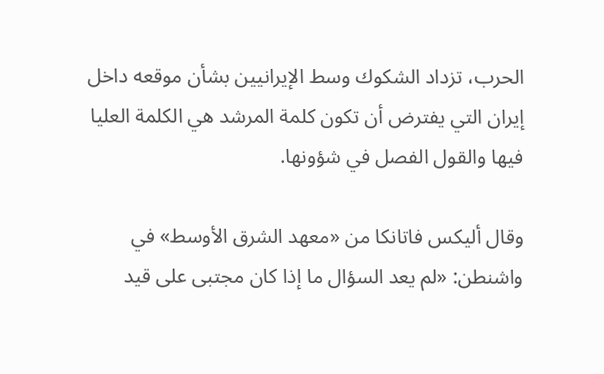الحرب، تزداد الشكوك وسط الإيرانيين بشأن موقعه داخل إيران التي يفترض أن تكون كلمة المرشد هي الكلمة العليا فيها والقول الفصل في شؤونها.

وقال أليكس فاتانكا من «معهد الشرق الأوسط» في واشنطن: «لم يعد السؤال ما إذا كان مجتبى على قيد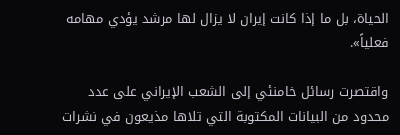الحياة، بل ما إذا كانت إيران لا يزال لها مرشد يؤدي ‌مهامه فعلياً».

واقتصرت رسائل خامنئي ‌إلى الشعب الإيراني على عدد محدود من البيانات المكتوبة التي تلاها مذيعون في نشرات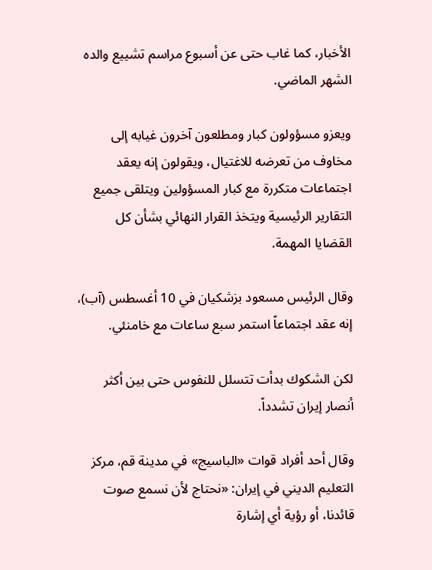الأخبار، كما غاب حتى ‌عن أسبوع مراسم تشييع والده الشهر الماضي.

ويعزو مسؤولون كبار ومطلعون آخرون غيابه إلى مخاوف من تعرضه للاغتيال، ويقولون إنه يعقد اجتماعات متكررة مع كبار المسؤولين ويتلقى جميع التقارير الرئيسية ويتخذ القرار النهائي بشأن كل القضايا المهمة.

وقال الرئيس مسعود بزشكيان في 10 أغسطس (آب)، إنه عقد اجتماعاً استمر سبع ساعات مع خامنئي.

لكن الشكوك بدأت تتسلل للنفوس حتى بين أكثر أنصار إيران تشدداً.

وقال أحد أفراد قوات «الباسيج» في مدينة قم، مركز التعليم الديني في إيران: «نحتاج لأن نسمع صوت قائدنا، أو رؤية أي إشارة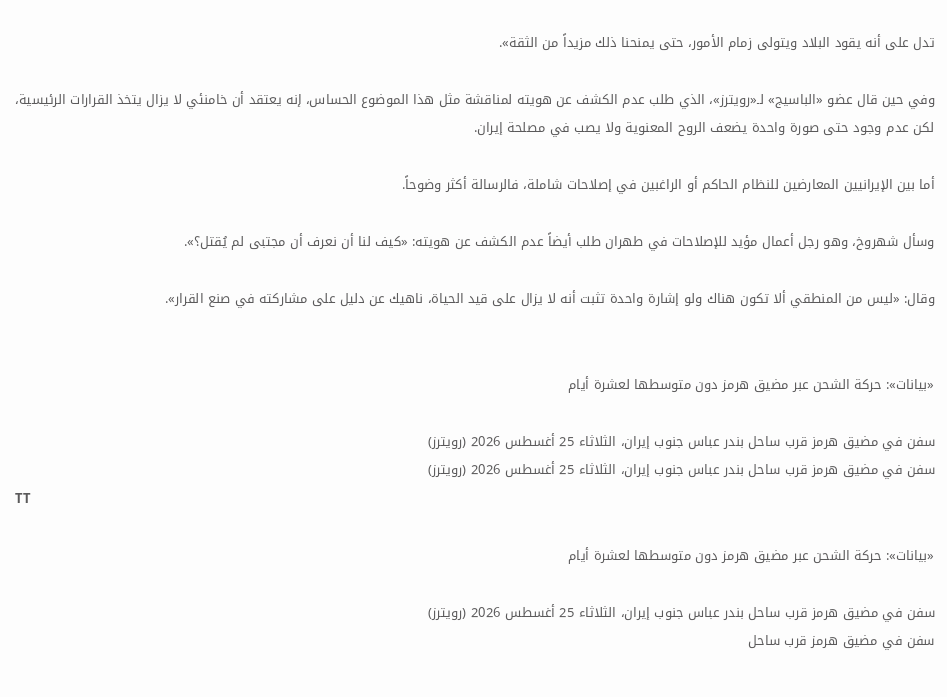تدل على أنه يقود البلاد ويتولى زمام الأمور، حتى يمنحنا ذلك مزيداً من الثقة».

وفي حين قال عضو «الباسيج» لـ«رويترز»، الذي طلب عدم الكشف عن هويته لمناقشة مثل هذا الموضوع الحساس، إنه يعتقد أن خامنئي لا يزال يتخذ القرارات الرئيسية، لكن عدم وجود حتى صورة واحدة يضعف الروح المعنوية ولا يصب في مصلحة إيران.

أما بين الإيرانيين المعارضين للنظام الحاكم أو الراغبين في إصلاحات شاملة، فالرسالة أكثر وضوحاً.

وسأل شهروخ، وهو رجل أعمال مؤيد للإصلاحات ‌في طهران طلب أيضاً عدم الكشف عن هويته: «كيف لنا أن نعرف أن مجتبى لم يُقتل؟».

وقال: «ليس ‌من المنطقي ألا تكون هناك ولو إشارة واحدة تثبت أنه لا يزال على قيد الحياة، ناهيك عن دليل على مشاركته في صنع القرار».


«بيانات»: حركة الشحن عبر مضيق هرمز دون متوسطها لعشرة أيام

سفن في مضيق هرمز قرب ساحل بندر عباس جنوب إيران، الثلاثاء 25 أغسطس 2026 (رويترز)
سفن في مضيق هرمز قرب ساحل بندر عباس جنوب إيران، الثلاثاء 25 أغسطس 2026 (رويترز)
TT

«بيانات»: حركة الشحن عبر مضيق هرمز دون متوسطها لعشرة أيام

سفن في مضيق هرمز قرب ساحل بندر عباس جنوب إيران، الثلاثاء 25 أغسطس 2026 (رويترز)
سفن في مضيق هرمز قرب ساحل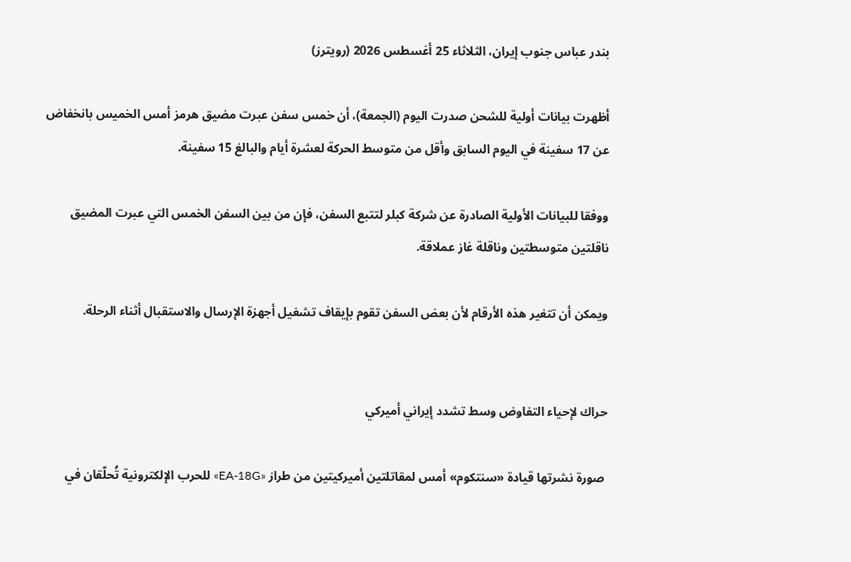بندر عباس جنوب إيران، الثلاثاء 25 أغسطس 2026 (رويترز)

أظهرت بيانات أولية للشحن صدرت اليوم (الجمعة)، أن خمس سفن عبرت مضيق هرمز أمس ‌الخميس ‌بانخفاض عن 17 سفينة في اليوم السابق وأقل من متوسط الحركة لعشرة أيام والبالغ 15 سفينة.

ووفقا للبيانات الأولية الصادرة ‌عن ‌شركة كبلر ‌لتتبع السفن، فإن من بين ‌السفن الخمس التي عبرت المضيق ناقلتين متوسطتين وناقلة غاز عملاقة.

ويمكن أن تتغير هذه الأرقام لأن بعض السفن تقوم بإيقاف تشغيل أجهزة الإرسال والاستقبال أثناء الرحلة.


حراك لإحياء التفاوض وسط تشدد إيراني أميركي

 صورة نشرتها قيادة «سنتكوم» أمس لمقاتلتين أميركيتين من طراز «EA-18G» للحرب الإلكترونية تُحلّقان في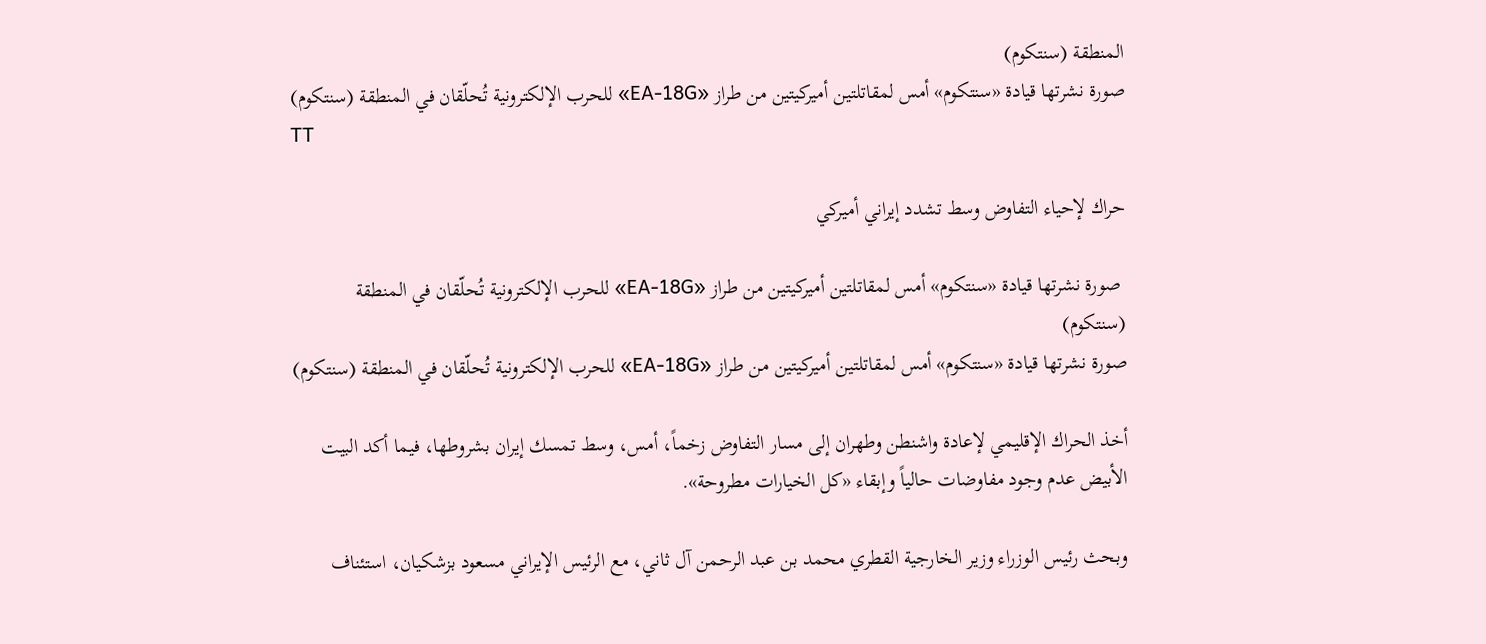المنطقة (سنتكوم)
صورة نشرتها قيادة «سنتكوم» أمس لمقاتلتين أميركيتين من طراز «EA-18G» للحرب الإلكترونية تُحلّقان في المنطقة (سنتكوم)
TT

حراك لإحياء التفاوض وسط تشدد إيراني أميركي

 صورة نشرتها قيادة «سنتكوم» أمس لمقاتلتين أميركيتين من طراز «EA-18G» للحرب الإلكترونية تُحلّقان في المنطقة (سنتكوم)
صورة نشرتها قيادة «سنتكوم» أمس لمقاتلتين أميركيتين من طراز «EA-18G» للحرب الإلكترونية تُحلّقان في المنطقة (سنتكوم)

أخذ الحراك الإقليمي لإعادة واشنطن وطهران إلى مسار التفاوض زخماً، أمس، وسط تمسك إيران بشروطها، فيما أكد البيت الأبيض عدم وجود مفاوضات حالياً وإبقاء «كل الخيارات مطروحة».

وبحث رئيس الوزراء وزير الخارجية القطري محمد بن عبد الرحمن آل ثاني، مع الرئيس الإيراني مسعود بزشكيان، استئناف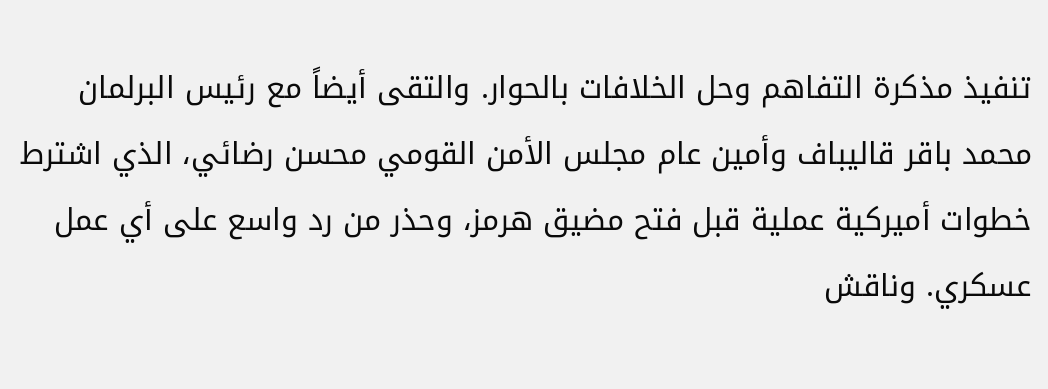تنفيذ مذكرة التفاهم وحل الخلافات بالحوار. والتقى أيضاً مع رئيس البرلمان محمد باقر قاليباف وأمين عام مجلس الأمن القومي محسن رضائي، الذي اشترط خطوات أميركية عملية قبل فتح مضيق هرمز، وحذر من رد واسع على أي عمل عسكري. وناقش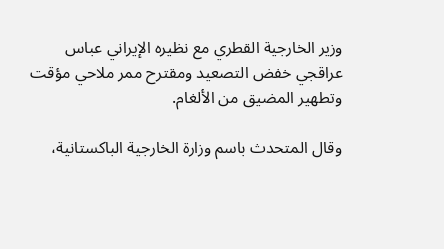وزير الخارجية القطري مع نظيره الإيراني عباس عراقجي خفض التصعيد ومقترح ممر ملاحي مؤقت وتطهير المضيق من الألغام.

وقال المتحدث باسم وزارة الخارجية الباكستانية،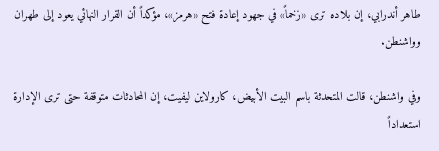طاهر أندرابي، إن بلاده ترى «زخماً» في جهود إعادة فتح «هرمز»، مؤكداً أن القرار النهائي يعود إلى طهران وواشنطن.

وفي واشنطن، قالت المتحدثة باسم البيت الأبيض، كارولاين ليفيت، إن المحادثات متوقفة حتى ترى الإدارة استعداداً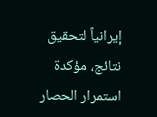إيرانياً لتحقيق نتائج، مؤكدة استمرار الحصار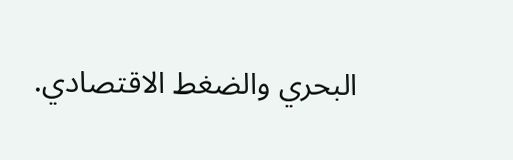البحري والضغط الاقتصادي.